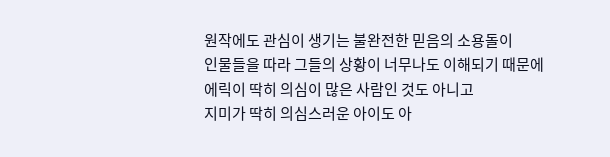원작에도 관심이 생기는 불완전한 믿음의 소용돌이
인물들을 따라 그들의 상황이 너무나도 이해되기 때문에
에릭이 딱히 의심이 많은 사람인 것도 아니고
지미가 딱히 의심스러운 아이도 아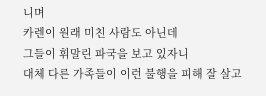니며
카렌이 원래 미친 사람도 아닌데
그들이 휘말린 파국을 보고 있자니
대체 다른 가족들이 이런 불행을 피해 잘 살고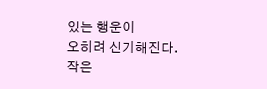있는 행운이
오히려 신기해진다.
작은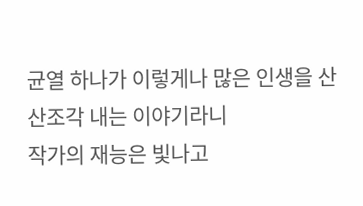균열 하나가 이렇게나 많은 인생을 산산조각 내는 이야기라니
작가의 재능은 빛나고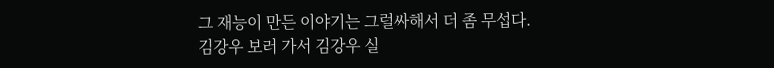그 재능이 만든 이야기는 그럴싸해서 더 좀 무섭다.
김강우 보러 가서 김강우 실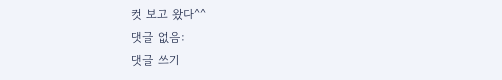컷 보고 왔다^^
댓글 없음:
댓글 쓰기